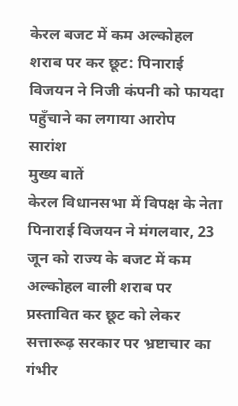केरल बजट में कम अल्कोहल शराब पर कर छूट: पिनाराई विजयन ने निजी कंपनी को फायदा पहुँचाने का लगाया आरोप
सारांश
मुख्य बातें
केरल विधानसभा में विपक्ष के नेता पिनाराई विजयन ने मंगलवार, 23 जून को राज्य के बजट में कम अल्कोहल वाली शराब पर प्रस्तावित कर छूट को लेकर सत्तारूढ़ सरकार पर भ्रष्टाचार का गंभीर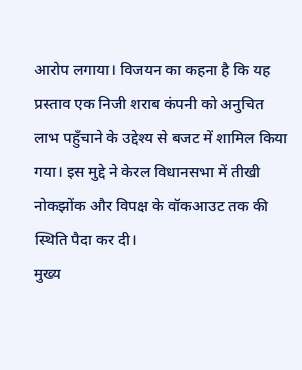आरोप लगाया। विजयन का कहना है कि यह प्रस्ताव एक निजी शराब कंपनी को अनुचित लाभ पहुँचाने के उद्देश्य से बजट में शामिल किया गया। इस मुद्दे ने केरल विधानसभा में तीखी नोकझोंक और विपक्ष के वॉकआउट तक की स्थिति पैदा कर दी।
मुख्य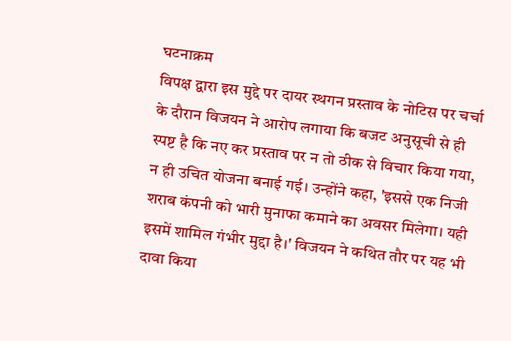घटनाक्रम
विपक्ष द्वारा इस मुद्दे पर दायर स्थगन प्रस्ताव के नोटिस पर चर्चा के दौरान विजयन ने आरोप लगाया कि बजट अनुसूची से ही स्पष्ट है कि नए कर प्रस्ताव पर न तो ठीक से विचार किया गया, न ही उचित योजना बनाई गई। उन्होंने कहा, 'इससे एक निजी शराब कंपनी को भारी मुनाफा कमाने का अवसर मिलेगा। यही इसमें शामिल गंभीर मुद्दा है।' विजयन ने कथित तौर पर यह भी दावा किया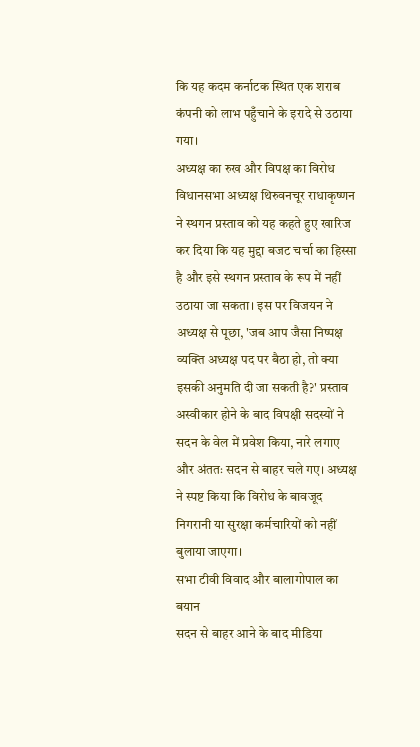कि यह कदम कर्नाटक स्थित एक शराब कंपनी को लाभ पहुँचाने के इरादे से उठाया गया।
अध्यक्ष का रुख और विपक्ष का विरोध
विधानसभा अध्यक्ष थिरुवनचूर राधाकृष्णन ने स्थगन प्रस्ताव को यह कहते हुए खारिज कर दिया कि यह मुद्दा बजट चर्चा का हिस्सा है और इसे स्थगन प्रस्ताव के रूप में नहीं उठाया जा सकता। इस पर विजयन ने अध्यक्ष से पूछा, 'जब आप जैसा निष्पक्ष व्यक्ति अध्यक्ष पद पर बैठा हो, तो क्या इसकी अनुमति दी जा सकती है?' प्रस्ताव अस्वीकार होने के बाद विपक्षी सदस्यों ने सदन के वेल में प्रवेश किया, नारे लगाए और अंततः सदन से बाहर चले गए। अध्यक्ष ने स्पष्ट किया कि विरोध के बावजूद निगरानी या सुरक्षा कर्मचारियों को नहीं बुलाया जाएगा।
सभा टीवी विवाद और बालागोपाल का बयान
सदन से बाहर आने के बाद मीडिया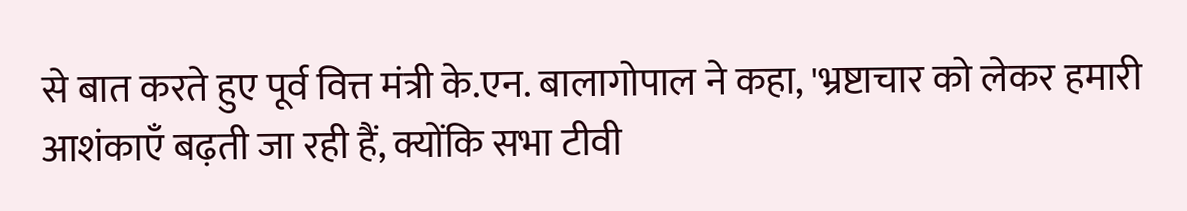से बात करते हुए पूर्व वित्त मंत्री के.एन. बालागोपाल ने कहा, 'भ्रष्टाचार को लेकर हमारी आशंकाएँ बढ़ती जा रही हैं, क्योंकि सभा टीवी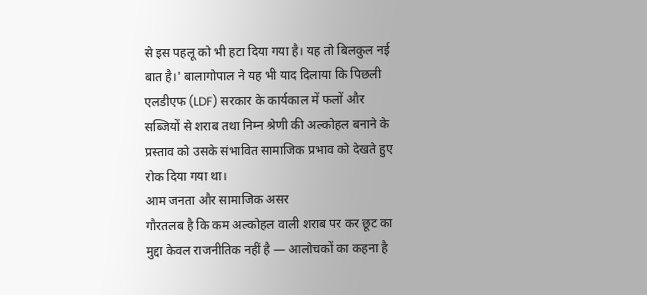से इस पहलू को भी हटा दिया गया है। यह तो बिलकुल नई बात है।' बालागोपाल ने यह भी याद दिलाया कि पिछली एलडीएफ (LDF) सरकार के कार्यकाल में फलों और सब्जियों से शराब तथा निम्न श्रेणी की अल्कोहल बनाने के प्रस्ताव को उसके संभावित सामाजिक प्रभाव को देखते हुए रोक दिया गया था।
आम जनता और सामाजिक असर
गौरतलब है कि कम अल्कोहल वाली शराब पर कर छूट का मुद्दा केवल राजनीतिक नहीं है — आलोचकों का कहना है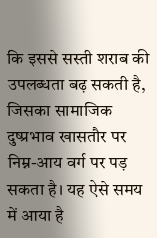कि इससे सस्ती शराब की उपलब्धता बढ़ सकती है, जिसका सामाजिक दुष्प्रभाव खासतौर पर निम्न-आय वर्ग पर पड़ सकता है। यह ऐसे समय में आया है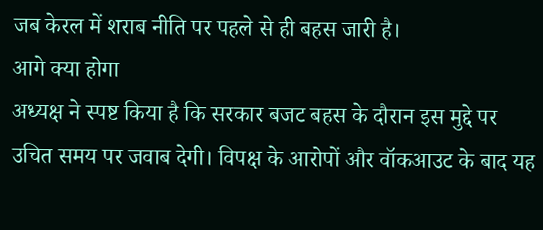जब केरल में शराब नीति पर पहले से ही बहस जारी है।
आगे क्या होगा
अध्यक्ष ने स्पष्ट किया है कि सरकार बजट बहस के दौरान इस मुद्दे पर उचित समय पर जवाब देगी। विपक्ष के आरोपों और वॉकआउट के बाद यह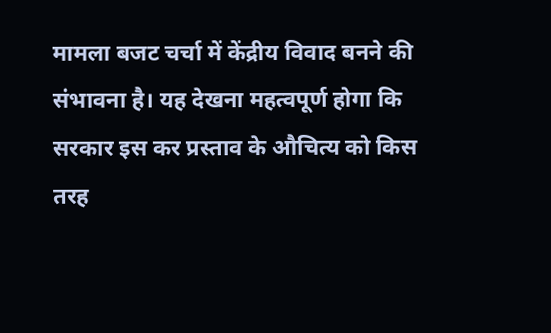मामला बजट चर्चा में केंद्रीय विवाद बनने की संभावना है। यह देखना महत्वपूर्ण होगा कि सरकार इस कर प्रस्ताव के औचित्य को किस तरह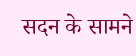सदन के सामने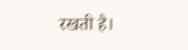रखती है।